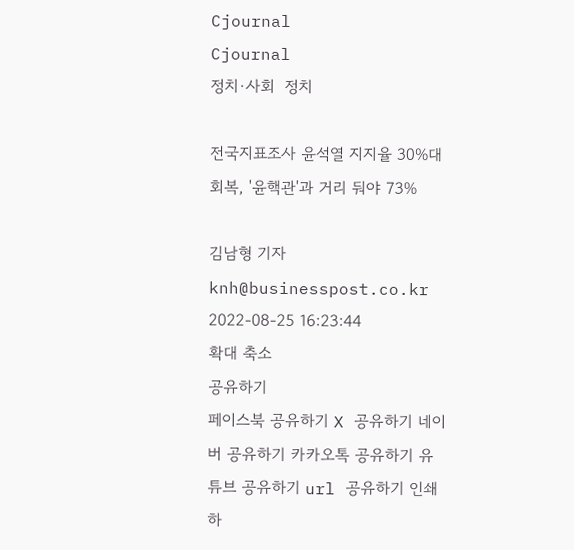Cjournal
Cjournal
정치·사회  정치

전국지표조사 윤석열 지지율 30%대 회복, '윤핵관'과 거리 둬야 73%

김남형 기자 knh@businesspost.co.kr 2022-08-25 16:23:44
확대 축소
공유하기
페이스북 공유하기 X 공유하기 네이버 공유하기 카카오톡 공유하기 유튜브 공유하기 url 공유하기 인쇄하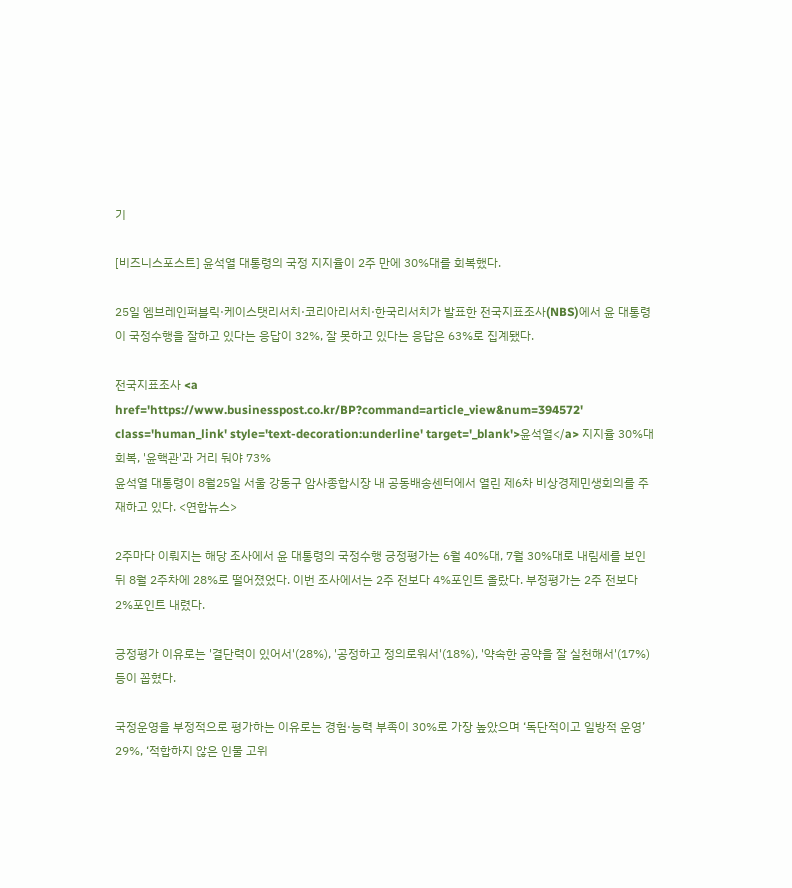기

[비즈니스포스트] 윤석열 대통령의 국정 지지율이 2주 만에 30%대를 회복했다.

25일 엠브레인퍼블릭·케이스탯리서치·코리아리서치·한국리서치가 발표한 전국지표조사(NBS)에서 윤 대통령이 국정수행을 잘하고 있다는 응답이 32%, 잘 못하고 있다는 응답은 63%로 집계됐다.

전국지표조사 <a href='https://www.businesspost.co.kr/BP?command=article_view&num=394572' class='human_link' style='text-decoration:underline' target='_blank'>윤석열</a> 지지율 30%대 회복, '윤핵관'과 거리 둬야 73%
윤석열 대통령이 8월25일 서울 강동구 암사종합시장 내 공동배송센터에서 열린 제6차 비상경제민생회의를 주재하고 있다. <연합뉴스>

2주마다 이뤄지는 해당 조사에서 윤 대통령의 국정수행 긍정평가는 6월 40%대, 7월 30%대로 내림세를 보인 뒤 8월 2주차에 28%로 떨어졌었다. 이번 조사에서는 2주 전보다 4%포인트 올랐다. 부정평가는 2주 전보다 2%포인트 내렸다.

긍정평가 이유로는 '결단력이 있어서'(28%), '공정하고 정의로워서'(18%), '약속한 공약을 잘 실천해서'(17%) 등이 꼽혔다.

국정운영을 부정적으로 평가하는 이유로는 경험·능력 부족이 30%로 가장 높았으며 ‘독단적이고 일방적 운영’ 29%, ‘적합하지 않은 인물 고위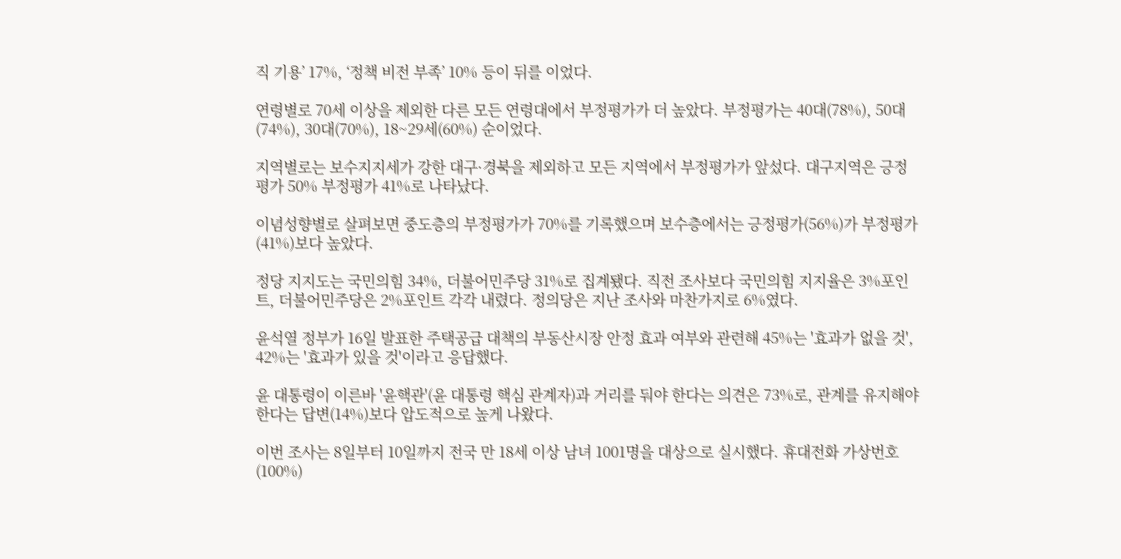직 기용’ 17%, ‘정책 비전 부족’ 10% 등이 뒤를 이었다.

연령별로 70세 이상을 제외한 다른 모든 연령대에서 부정평가가 더 높았다. 부정평가는 40대(78%), 50대(74%), 30대(70%), 18~29세(60%) 순이었다.

지역별로는 보수지지세가 강한 대구·경북을 제외하고 모든 지역에서 부정평가가 앞섰다. 대구지역은 긍정평가 50% 부정평가 41%로 나타났다.

이념성향별로 살펴보면 중도층의 부정평가가 70%를 기록했으며 보수층에서는 긍정평가(56%)가 부정평가(41%)보다 높았다.

정당 지지도는 국민의힘 34%, 더불어민주당 31%로 집계됐다. 직전 조사보다 국민의힘 지지율은 3%포인트, 더불어민주당은 2%포인트 각각 내렸다. 정의당은 지난 조사와 마찬가지로 6%였다.

윤석열 정부가 16일 발표한 주택공급 대책의 부동산시장 안정 효과 여부와 관련해 45%는 '효과가 없을 것', 42%는 '효과가 있을 것'이라고 응답했다.

윤 대통령이 이른바 '윤핵관'(윤 대통령 핵심 관계자)과 거리를 둬야 한다는 의견은 73%로, 관계를 유지해야 한다는 답변(14%)보다 압도적으로 높게 나왔다.

이번 조사는 8일부터 10일까지 전국 만 18세 이상 남녀 1001명을 대상으로 실시했다. 휴대전화 가상번호(100%)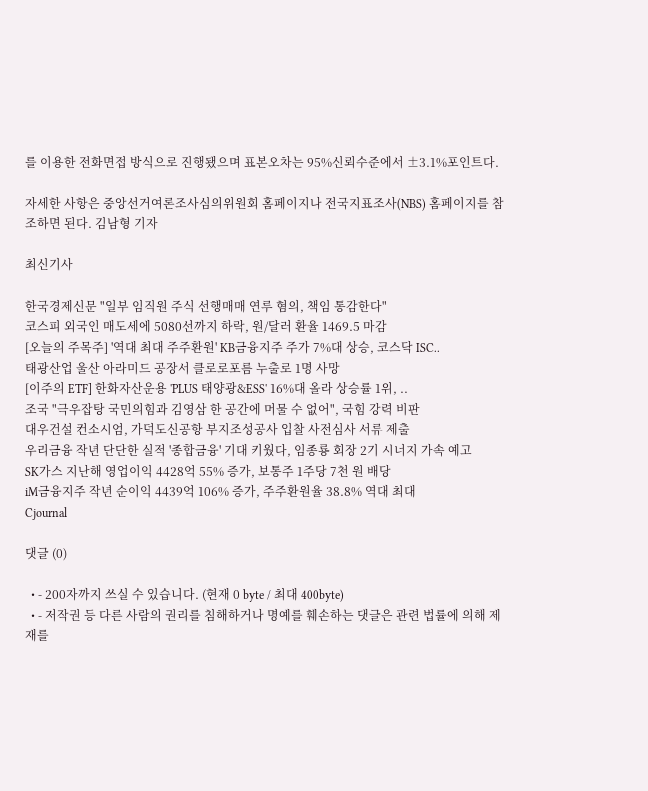를 이용한 전화면접 방식으로 진행됐으며 표본오차는 95%신뢰수준에서 ±3.1%포인트다.

자세한 사항은 중앙선거여론조사심의위원회 홈페이지나 전국지표조사(NBS) 홈페이지를 참조하면 된다. 김남형 기자

최신기사

한국경제신문 "일부 임직원 주식 선행매매 연루 혐의, 책임 통감한다"
코스피 외국인 매도세에 5080선까지 하락, 원/달러 환율 1469.5 마감
[오늘의 주목주] '역대 최대 주주환원' KB금융지주 주가 7%대 상승, 코스닥 ISC..
태광산업 울산 아라미드 공장서 클로로포름 누출로 1명 사망
[이주의 ETF] 한화자산운용 'PLUS 태양광&ESS' 16%대 올라 상승률 1위, ..
조국 "극우잡탕 국민의힘과 김영삼 한 공간에 머물 수 없어", 국힘 강력 비판
대우건설 컨소시엄, 가덕도신공항 부지조성공사 입찰 사전심사 서류 제출
우리금융 작년 단단한 실적 '종합금융' 기대 키웠다, 임종룡 회장 2기 시너지 가속 예고
SK가스 지난해 영업이익 4428억 55% 증가, 보통주 1주당 7천 원 배당
iM금융지주 작년 순이익 4439억 106% 증가, 주주환원율 38.8% 역대 최대
Cjournal

댓글 (0)

  • - 200자까지 쓰실 수 있습니다. (현재 0 byte / 최대 400byte)
  • - 저작권 등 다른 사람의 권리를 침해하거나 명예를 훼손하는 댓글은 관련 법률에 의해 제재를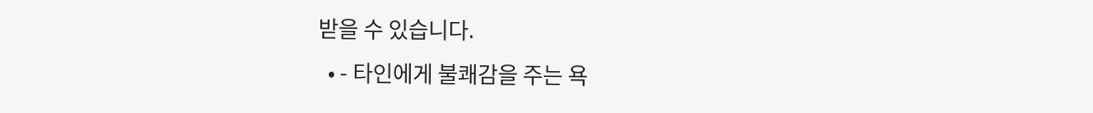받을 수 있습니다.
  • - 타인에게 불쾌감을 주는 욕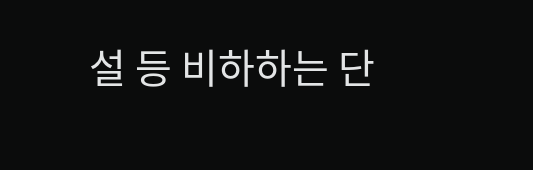설 등 비하하는 단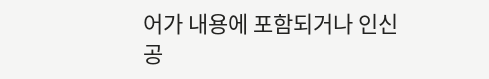어가 내용에 포함되거나 인신공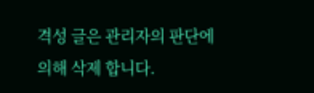격성 글은 관리자의 판단에 의해 삭제 합니다.